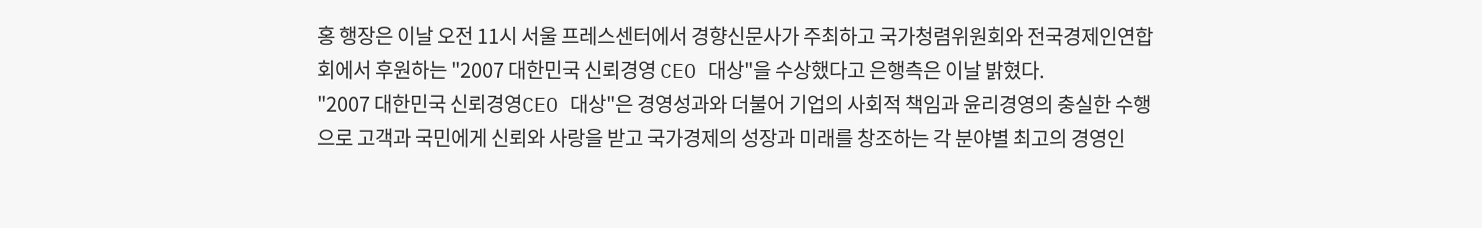홍 행장은 이날 오전 11시 서울 프레스센터에서 경향신문사가 주최하고 국가청렴위원회와 전국경제인연합회에서 후원하는 "2007 대한민국 신뢰경영 CEO 대상"을 수상했다고 은행측은 이날 밝혔다.
"2007 대한민국 신뢰경영CEO 대상"은 경영성과와 더불어 기업의 사회적 책임과 윤리경영의 충실한 수행으로 고객과 국민에게 신뢰와 사랑을 받고 국가경제의 성장과 미래를 창조하는 각 분야별 최고의 경영인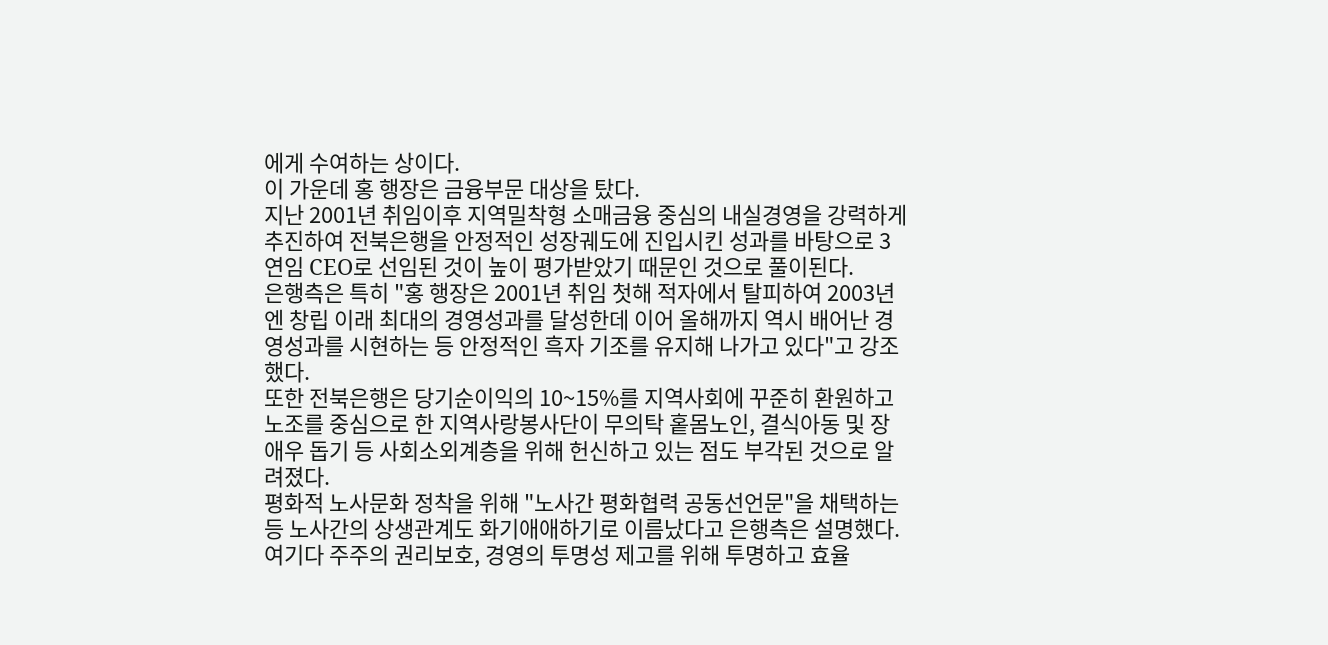에게 수여하는 상이다.
이 가운데 홍 행장은 금융부문 대상을 탔다.
지난 2001년 취임이후 지역밀착형 소매금융 중심의 내실경영을 강력하게 추진하여 전북은행을 안정적인 성장궤도에 진입시킨 성과를 바탕으로 3연임 CEO로 선임된 것이 높이 평가받았기 때문인 것으로 풀이된다.
은행측은 특히 "홍 행장은 2001년 취임 첫해 적자에서 탈피하여 2003년엔 창립 이래 최대의 경영성과를 달성한데 이어 올해까지 역시 배어난 경영성과를 시현하는 등 안정적인 흑자 기조를 유지해 나가고 있다"고 강조했다.
또한 전북은행은 당기순이익의 10~15%를 지역사회에 꾸준히 환원하고 노조를 중심으로 한 지역사랑봉사단이 무의탁 홑몸노인, 결식아동 및 장애우 돕기 등 사회소외계층을 위해 헌신하고 있는 점도 부각된 것으로 알려졌다.
평화적 노사문화 정착을 위해 "노사간 평화협력 공동선언문"을 채택하는 등 노사간의 상생관계도 화기애애하기로 이름났다고 은행측은 설명했다.
여기다 주주의 권리보호, 경영의 투명성 제고를 위해 투명하고 효율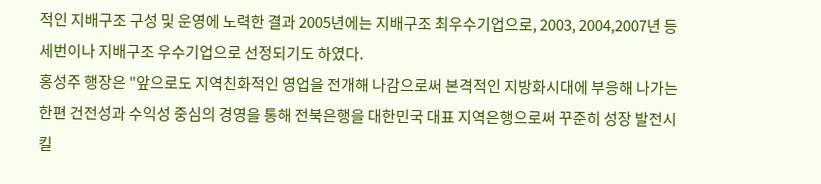적인 지배구조 구성 및 운영에 노력한 결과 2005년에는 지배구조 최우수기업으로, 2003, 2004,2007년 등 세번이나 지배구조 우수기업으로 선정되기도 하였다.
홍성주 행장은 "앞으로도 지역친화적인 영업을 전개해 나감으로써 본격적인 지방화시대에 부응해 나가는 한편 건전성과 수익성 중심의 경영을 통해 전북은행을 대한민국 대표 지역은행으로써 꾸준히 성장 발전시킬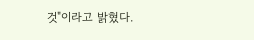것"이라고 밝혔다.